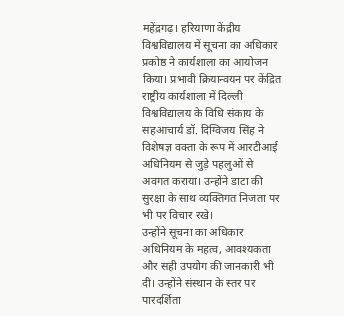महेंद्रगढ़। हरियाणा केंद्रीय विश्वविद्यालय में सूचना का अधिकार प्रकोष्ठ ने कार्यशाला का आयोजन किया। प्रभावी क्रियान्वयन पर केंद्रित राष्ट्रीय कार्यशाला में दिल्ली विश्वविद्यालय के विधि संकाय के सहआचार्य डॉ. दिग्विजय सिंह ने विशेषज्ञ वक्ता के रूप में आरटीआई अधिनियम से जुड़े पहलुओं से अवगत कराया। उन्होंने डाटा की सुरक्षा के साथ व्यक्तिगत निजता पर भी पर विचार रखे।
उन्होंने सूचना का अधिकार अधिनियम के महत्व, आवश्यकता और सही उपयोग की जानकारी भी दी। उन्होंने संस्थान के स्तर पर पारदर्शिता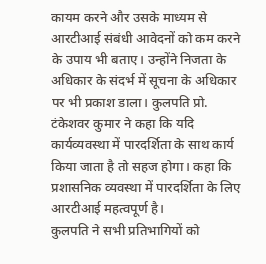कायम करने और उसके माध्यम से आरटीआई संबंधी आवेदनों को कम करने के उपाय भी बताए। उन्होंने निजता के अधिकार के संदर्भ में सूचना के अधिकार पर भी प्रकाश डाला। कुलपति प्रो. टंकेशवर कुमार ने कहा कि यदि कार्यव्यवस्था में पारदर्शिता के साथ कार्य किया जाता है तो सहज होगा। कहा कि प्रशासनिक व्यवस्था में पारदर्शिता के लिए आरटीआई महत्वपूर्ण है।
कुलपति ने सभी प्रतिभागियों को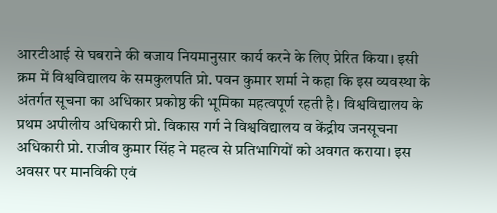आरटीआई से घबराने की बजाय नियमानुसार कार्य करने के लिए प्रेरित किया। इसी क्रम में विश्वविद्यालय के समकुलपति प्रो. पवन कुमार शर्मा ने कहा कि इस व्यवस्था के अंतर्गत सूचना का अधिकार प्रकोष्ठ की भूमिका महत्वपूर्ण रहती है। विश्वविद्यालय के प्रथम अपीलीय अधिकारी प्रो. विकास गर्ग ने विश्वविद्यालय व केंद्रीय जनसूचना अधिकारी प्रो. राजीव कुमार सिंह ने महत्व से प्रतिभागियों को अवगत कराया। इस अवसर पर मानविकी एवं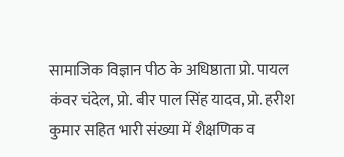सामाजिक विज्ञान पीठ के अधिष्ठाता प्रो. पायल कंवर चंदेल, प्रो. बीर पाल सिंह यादव, प्रो. हरीश कुमार सहित भारी संख्या में शैक्षणिक व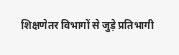शिक्षणेतर विभागों से जुड़े प्रतिभागी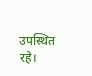उपस्थित रहे।